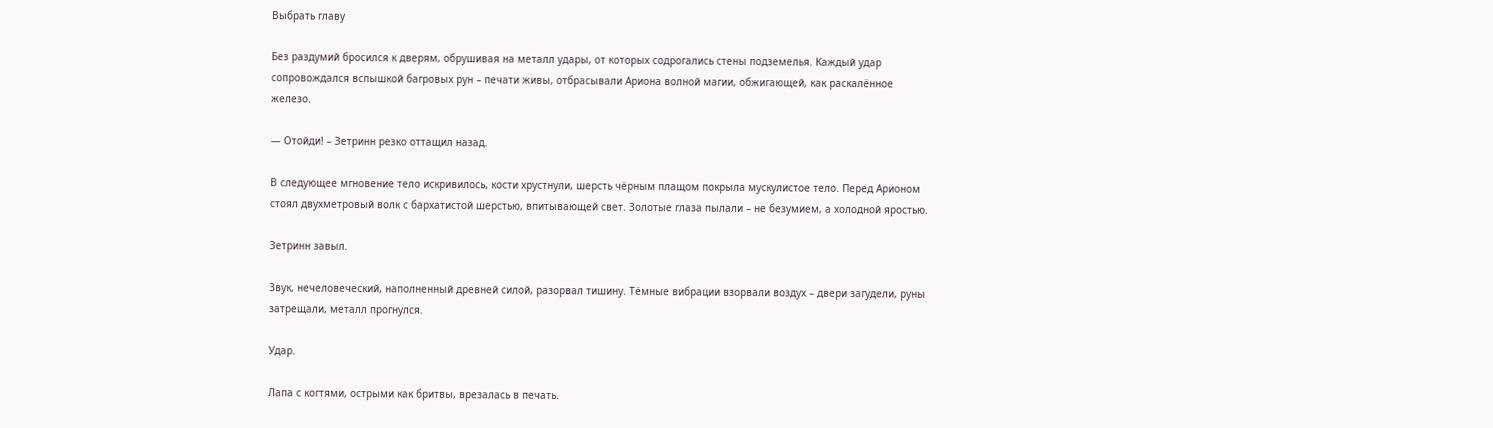Выбрать главу

Без раздумий бросился к дверям, обрушивая на металл удары, от которых содрогались стены подземелья. Каждый удар сопровождался вспышкой багровых рун – печати живы, отбрасывали Ариона волной магии, обжигающей, как раскалённое железо.

— Отойди! – Зетринн резко оттащил назад.

В следующее мгновение тело искривилось, кости хрустнули, шерсть чёрным плащом покрыла мускулистое тело. Перед Арионом стоял двухметровый волк с бархатистой шерстью, впитывающей свет. Золотые глаза пылали – не безумием, а холодной яростью.

Зетринн завыл.

Звук, нечеловеческий, наполненный древней силой, разорвал тишину. Тёмные вибрации взорвали воздух – двери загудели, руны затрещали, металл прогнулся.

Удар.

Лапа с когтями, острыми как бритвы, врезалась в печать.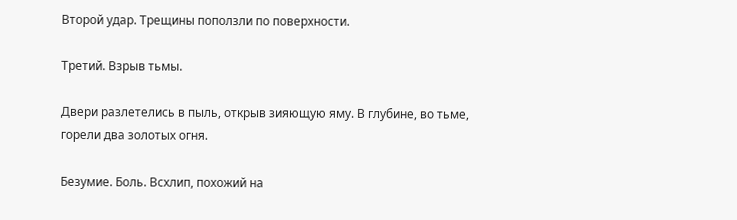Второй удар. Трещины поползли по поверхности.

Третий. Взрыв тьмы.

Двери разлетелись в пыль, открыв зияющую яму. В глубине, во тьме, горели два золотых огня.

Безумие. Боль. Всхлип, похожий на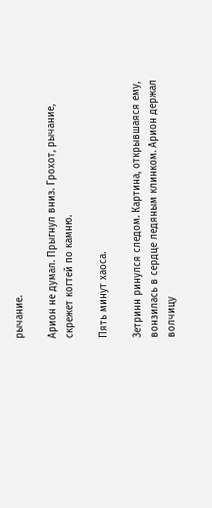рычание.

Арион не думал. Прыгнул вниз. Грохот, рычание, скрежет когтей по камню.

Пять минут хаоса.

Зетринн ринулся следом. Картина, открывшаяся ему, вонзилась в сердце ледяным клинком. Арион держал волчицу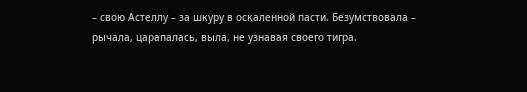– свою Астеллу – за шкуру в оскаленной пасти. Безумствовала – рычала, царапалась, выла, не узнавая своего тигра.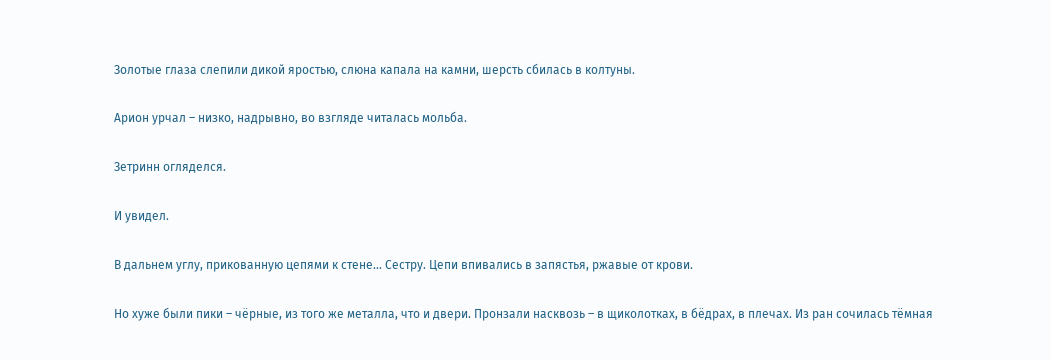Золотые глаза слепили дикой яростью, слюна капала на камни, шерсть сбилась в колтуны.

Арион урчал – низко, надрывно, во взгляде читалась мольба.

Зетринн огляделся.

И увидел.

В дальнем углу, прикованную цепями к стене... Сестру. Цепи впивались в запястья, ржавые от крови.

Но хуже были пики – чёрные, из того же металла, что и двери. Пронзали насквозь – в щиколотках, в бёдрах, в плечах. Из ран сочилась тёмная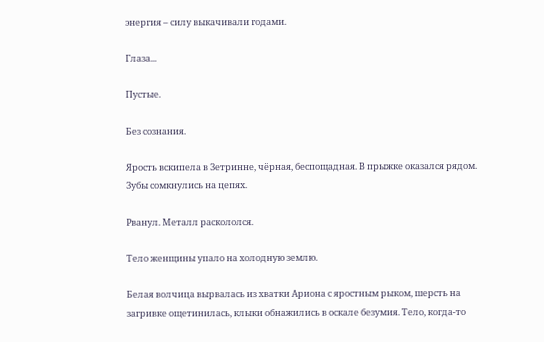энергия – силу выкачивали годами.

Глаза...

Пустые.

Без сознания.

Ярость вскипела в Зетринне, чёрная, беспощадная. В прыжке оказался рядом. Зубы сомкнулись на цепях.

Рванул. Металл раскололся.

Тело женщины упало на холодную землю.

Белая волчица вырвалась из хватки Ариона с яростным рыком, шерсть на загривке ощетинилась, клыки обнажились в оскале безумия. Тело, когда-то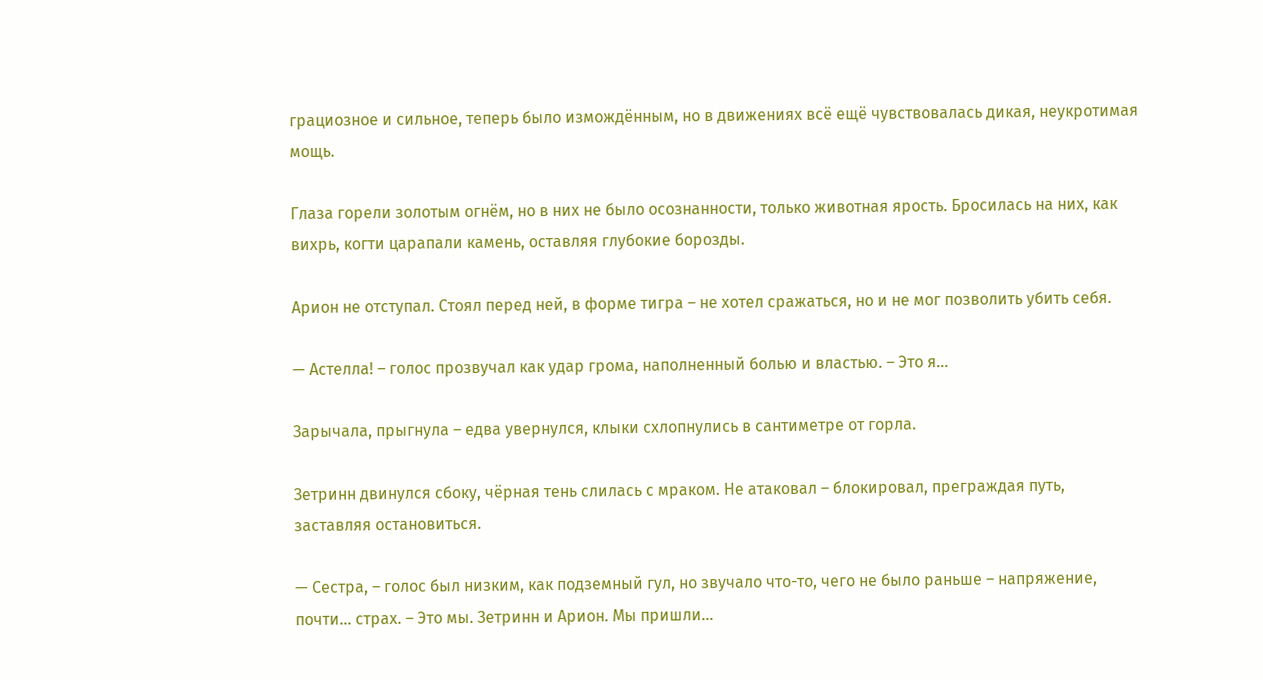грациозное и сильное, теперь было измождённым, но в движениях всё ещё чувствовалась дикая, неукротимая мощь.

Глаза горели золотым огнём, но в них не было осознанности, только животная ярость. Бросилась на них, как вихрь, когти царапали камень, оставляя глубокие борозды.

Арион не отступал. Стоял перед ней, в форме тигра – не хотел сражаться, но и не мог позволить убить себя.

— Астелла! – голос прозвучал как удар грома, наполненный болью и властью. – Это я...

Зарычала, прыгнула – едва увернулся, клыки схлопнулись в сантиметре от горла.

Зетринн двинулся сбоку, чёрная тень слилась с мраком. Не атаковал – блокировал, преграждая путь, заставляя остановиться.

— Сестра, – голос был низким, как подземный гул, но звучало что-то, чего не было раньше – напряжение, почти... страх. – Это мы. Зетринн и Арион. Мы пришли...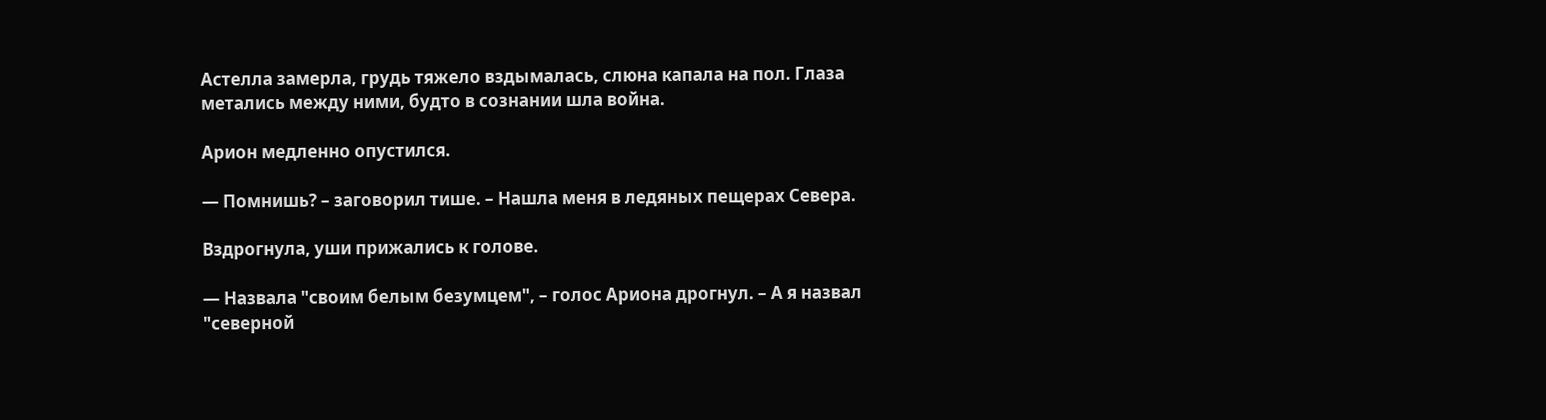Астелла замерла, грудь тяжело вздымалась, слюна капала на пол. Глаза метались между ними, будто в сознании шла война.

Арион медленно опустился.

— Помнишь? – заговорил тише. – Нашла меня в ледяных пещерах Севера.

Вздрогнула, уши прижались к голове.

— Назвала "своим белым безумцем", – голос Ариона дрогнул. – А я назвал "северной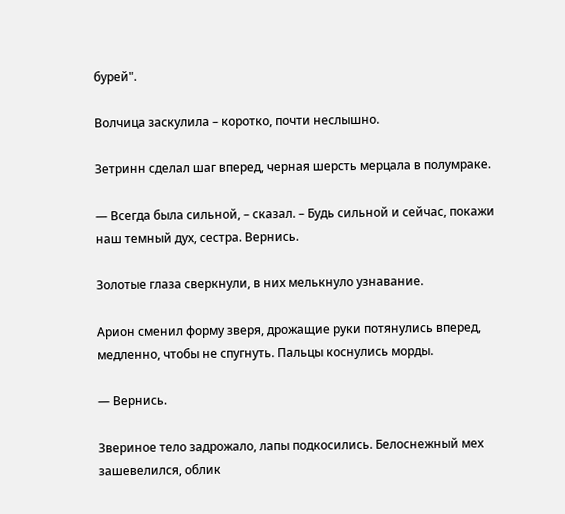бурей".

Волчица заскулила – коротко, почти неслышно.

Зетринн сделал шаг вперед, черная шерсть мерцала в полумраке.

— Всегда была сильной, – сказал. – Будь сильной и сейчас, покажи наш темный дух, сестра. Вернись.

Золотые глаза сверкнули, в них мелькнуло узнавание.

Арион сменил форму зверя, дрожащие руки потянулись вперед, медленно, чтобы не спугнуть. Пальцы коснулись морды.

— Вернись.

Звериное тело задрожало, лапы подкосились. Белоснежный мех зашевелился, облик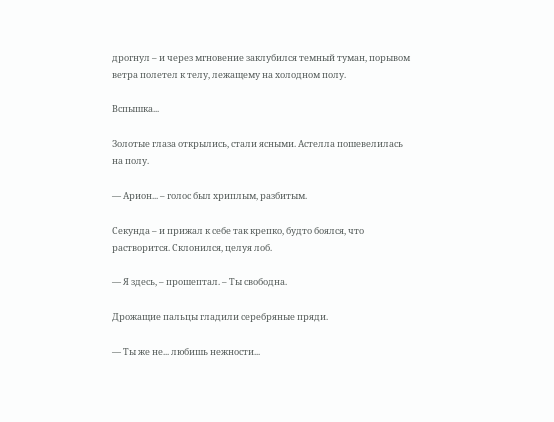дрогнул – и через мгновение заклубился темный туман, порывом ветра полетел к телу, лежащему на холодном полу.

Вспышка...

Золотые глаза открылись, стали ясными. Астелла пошевелилась на полу.

— Арион... – голос был хриплым, разбитым.

Секунда – и прижал к себе так крепко, будто боялся, что растворится. Склонился, целуя лоб.

— Я здесь, – прошептал. – Ты свободна.

Дрожащие пальцы гладили серебряные пряди.

— Ты же не... любишь нежности...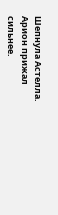Шепнула Астелла. Арион прижал сильнее.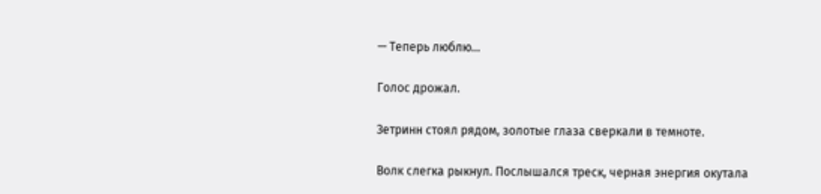— Теперь люблю...

Голос дрожал.

Зетринн стоял рядом, золотые глаза сверкали в темноте.

Волк слегка рыкнул. Послышался треск, черная энергия окутала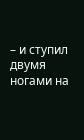– и ступил двумя ногами на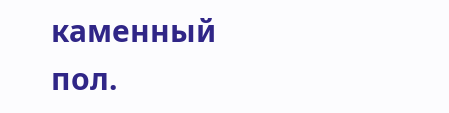каменный пол.